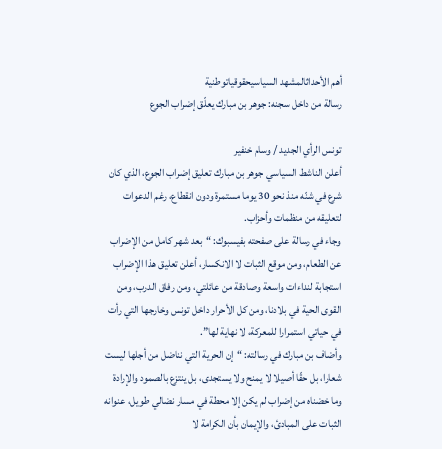أهم الأحداثالمشهد السياسيحقوقياتوطنية
رسالة من داخل سجنه: جوهر بن مبارك يعلّق إضراب الجوع

تونس الرأي الجديد / وسام خنفير
أعلن الناشط السياسي جوهر بن مبارك تعليق إضراب الجوع، الذي كان شرع في شنّه منذ نحو 30 يوما مستمرة ودون انقطاع، رغم الدعوات لتعليقه من منظمات وأحزاب.
وجاء في رسالة على صفحته بفيسبوك: “بعد شهر كامل من الإضراب عن الطعام، ومن موقع الثبات لا الانكسار، أعلن تعليق هذا الإضراب استجابة لنداءات واسعة وصادقة من عائلتي، ومن رفاق الدرب، ومن القوى الحية في بلادنا، ومن كل الأحرار داخل تونس وخارجها التي رأت في حياتي استمرارا للمعركة، لا نهاية لها”.
وأضاف بن مبارك في رسالته: “إن الحرية التي نناضل من أجلها ليست شعارا، بل حقّا أصيلا لا يمنح ولا يستجدى، بل ينتزع بالصمود والإرادة وما خضناه من إضراب لم يكن إلا محطة في مسار نضالي طويل، عنوانه الثبات على المبادئ، والإيمان بأن الكرامة لا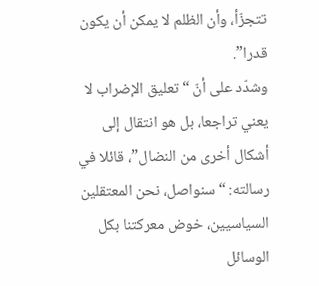تتجزّأ، وأن الظلم لا يمكن أن يكون قدرا”.
وشدّد على أنّ “تعليق الإضراب لا يعني تراجعا، بل هو انتقال إلى أشكال أخرى من النضال”، قائلا في رسالته: “سنواصل، نحن المعتقلين السياسيين، خوض معركتنا بكل الوسائل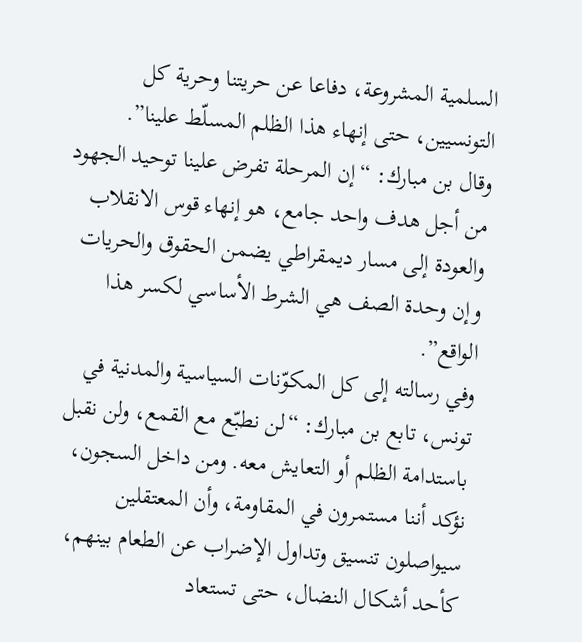السلمية المشروعة، دفاعا عن حريتنا وحرية كل التونسيين، حتى إنهاء هذا الظلم المسلّط علينا”.
وقال بن مبارك: “إن المرحلة تفرض علينا توحيد الجهود من أجل هدف واحد جامع، هو إنهاء قوس الانقلاب والعودة إلى مسار ديمقراطي يضمن الحقوق والحريات وإن وحدة الصف هي الشرط الأساسي لكسر هذا الواقع”.
وفي رسالته إلى كل المكوّنات السياسية والمدنية في تونس، تابع بن مبارك: “لن نطبّع مع القمع، ولن نقبل باستدامة الظلم أو التعايش معه. ومن داخل السجون، نؤكد أننا مستمرون في المقاومة، وأن المعتقلين سيواصلون تنسيق وتداول الإضراب عن الطعام بينهم، كأحد أشكال النضال، حتى تستعاد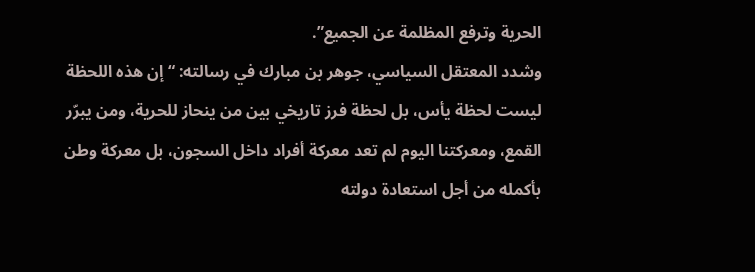الحرية وترفع المظلمة عن الجميع”.
وشدد المعتقل السياسي، جوهر بن مبارك في رسالته: “إن هذه اللحظة ليست لحظة يأس، بل لحظة فرز تاريخي بين من ينحاز للحرية، ومن يبرّر القمع، ومعركتنا اليوم لم تعد معركة أفراد داخل السجون، بل معركة وطن بأكمله من أجل استعادة دولته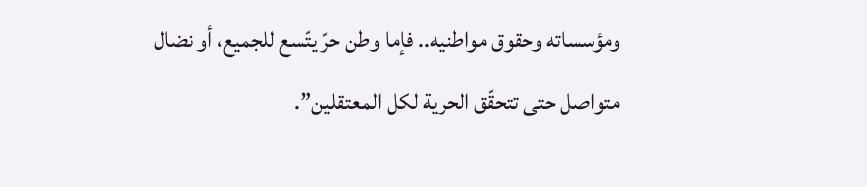ومؤسساته وحقوق مواطنيه.. فإما وطن حرّ يتّسع للجميع، أو نضال متواصل حتى تتحقّق الحرية لكل المعتقلين”.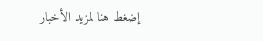إضغط هنا لمزيد الأخبار